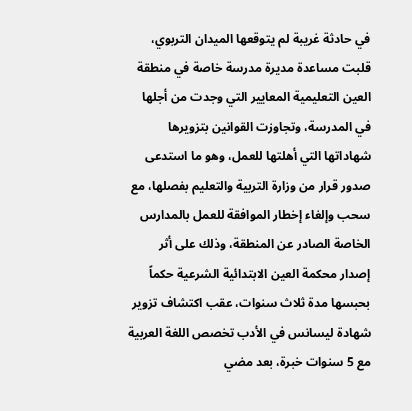في حادثة غريبة لم يتوقعها الميدان التربوي، قلبت مساعدة مديرة مدرسة خاصة في منطقة العين التعليمية المعايير التي وجدت من أجلها في المدرسة، وتجاوزت القوانين بتزويرها شهاداتها التي أهلتها للعمل، وهو ما استدعى صدور قرار من وزارة التربية والتعليم بفصلها، مع سحب وإلغاء إخطار الموافقة للعمل بالمدارس الخاصة الصادر عن المنطقة، وذلك على أثر إصدار محكمة العين الابتدائية الشرعية حكماً بحبسها مدة ثلاث سنوات، عقب اكتشاف تزوير شهادة ليسانس في الأدب تخصص اللغة العربية مع 5 سنوات خبرة، بعد مضي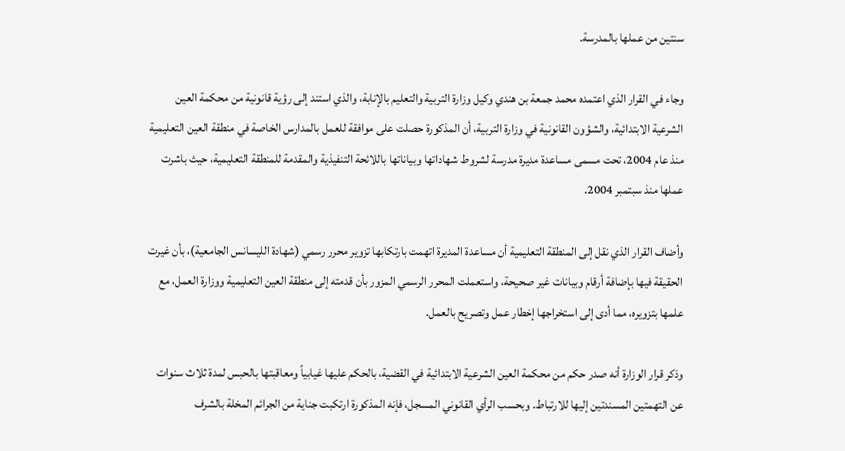سنتين من عملها بالمدرسة.

وجاء في القرار الذي اعتمده محمد جمعة بن هندي وكيل وزارة التربية والتعليم بالإنابة، والذي استند إلى رؤية قانونية من محكمة العين الشرعية الابتدائية، والشؤون القانونية في وزارة التربية، أن المذكورة حصلت على موافقة للعمل بالمدارس الخاصة في منطقة العين التعليمية منذ عام 2004، تحت مسمى مساعدة مديرة مدرسة لشروط شهاداتها وبياناتها باللائحة التنفيذية والمقدمة للمنطقة التعليمية، حيث باشرت عملها منذ سبتمبر 2004.

وأضاف القرار الذي نقل إلى المنطقة التعليمية أن مساعدة المديرة اتهمت بارتكابها تزوير محرر رسمي (شهادة الليسانس الجامعية)، بأن غيرت الحقيقة فيها بإضافة أرقام وبيانات غير صحيحة، واستعملت المحرر الرسمي المزور بأن قدمته إلى منطقة العين التعليمية ووزارة العمل، مع علمها بتزويره، مما أدى إلى استخراجها إخطار عمل وتصريح بالعمل.

وذكر قرار الوزارة أنه صدر حكم من محكمة العين الشرعية الابتدائية في القضية، بالحكم عليها غيابياً ومعاقبتها بالحبس لمدة ثلاث سنوات عن التهمتين المسندتين إليها للارتباط. وبحسب الرأي القانوني المسجل، فإنه المذكورة ارتكبت جناية من الجرائم المخلة بالشرف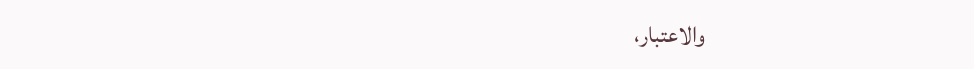والاعتبار،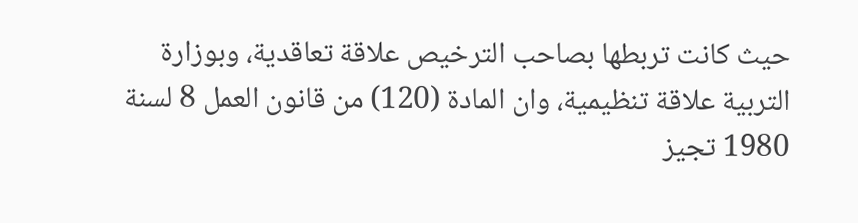حيث كانت تربطها بصاحب الترخيص علاقة تعاقدية، وبوزارة التربية علاقة تنظيمية، وان المادة (120) من قانون العمل 8 لسنة 1980 تجيز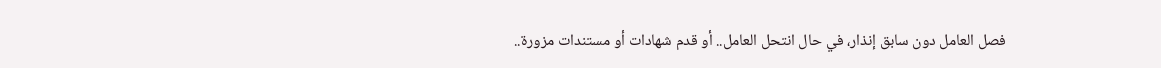فصل العامل دون سابق إنذار، في حال انتحل العامل.. أو قدم شهادات أو مستندات مزورة..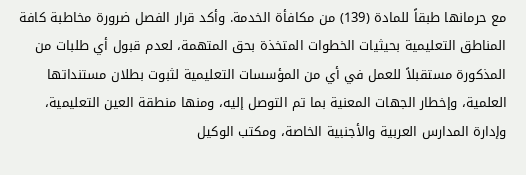مع حرمانها طبقاً للمادة (139) من مكافأة الخدمة. وأكد قرار الفصل ضرورة مخاطبة كافة المناطق التعليمية بحيثيات الخطوات المتخذة بحق المتهمة، لعدم قبول أي طلبات من المذكورة مستقبلاً للعمل في أي من المؤسسات التعليمية لثبوت بطلان مستنداتها العلمية، وإخطار الجهات المعنية بما تم التوصل إليه، ومنها منطقة العين التعليمية، وإدارة المدارس العربية والأجنبية الخاصة، ومكتب الوكيل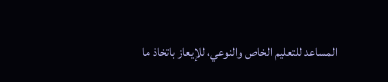المساعد للتعليم الخاص والنوعي، للإيعاز باتخاذ ما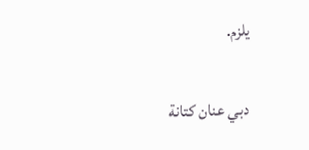يلزم.

دبي عنان كتانة